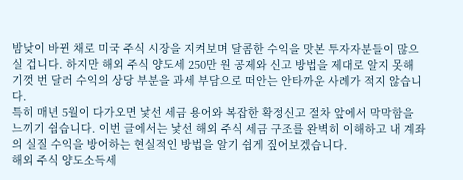밤낮이 바뀐 채로 미국 주식 시장을 지켜보며 달콤한 수익을 맛본 투자자분들이 많으실 겁니다. 하지만 해외 주식 양도세 250만 원 공제와 신고 방법을 제대로 알지 못해 기껏 번 달러 수익의 상당 부분을 과세 부담으로 떠안는 안타까운 사례가 적지 않습니다.
특히 매년 5월이 다가오면 낯선 세금 용어와 복잡한 확정신고 절차 앞에서 막막함을 느끼기 쉽습니다. 이번 글에서는 낯선 해외 주식 세금 구조를 완벽히 이해하고 내 계좌의 실질 수익을 방어하는 현실적인 방법을 알기 쉽게 짚어보겠습니다.
해외 주식 양도소득세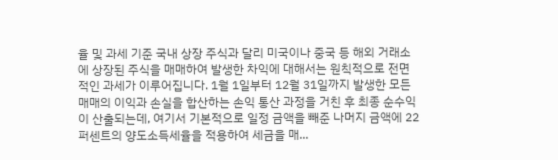율 및 과세 기준 국내 상장 주식과 달리 미국이나 중국 등 해외 거래소에 상장된 주식을 매매하여 발생한 차익에 대해서는 원칙적으로 전면적인 과세가 이루어집니다. 1월 1일부터 12월 31일까지 발생한 모든 매매의 이익과 손실을 합산하는 손익 통산 과정을 거친 후 최종 순수익이 산출되는데, 여기서 기본적으로 일정 금액을 빼준 나머지 금액에 22퍼센트의 양도소득세율을 적용하여 세금을 매...